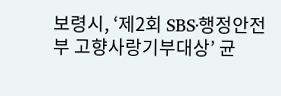보령시, ‘제2회 SBS·행정안전부 고향사랑기부대상’ 균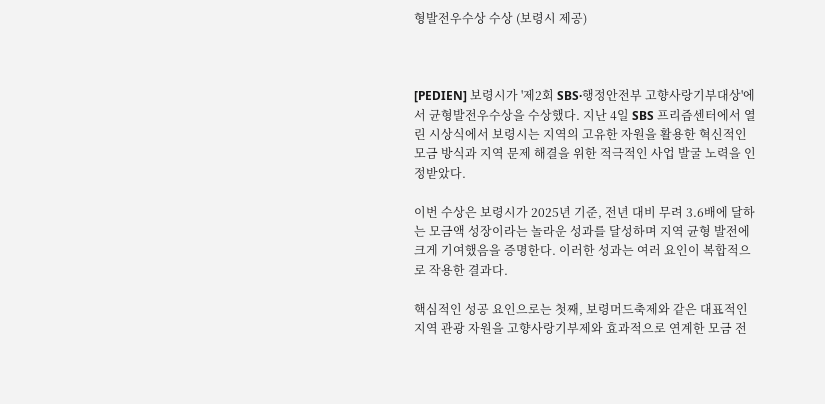형발전우수상 수상 (보령시 제공)



[PEDIEN] 보령시가 '제2회 SBS·행정안전부 고향사랑기부대상'에서 균형발전우수상을 수상했다. 지난 4일 SBS 프리즘센터에서 열린 시상식에서 보령시는 지역의 고유한 자원을 활용한 혁신적인 모금 방식과 지역 문제 해결을 위한 적극적인 사업 발굴 노력을 인정받았다.

이번 수상은 보령시가 2025년 기준, 전년 대비 무려 3.6배에 달하는 모금액 성장이라는 놀라운 성과를 달성하며 지역 균형 발전에 크게 기여했음을 증명한다. 이러한 성과는 여러 요인이 복합적으로 작용한 결과다.

핵심적인 성공 요인으로는 첫째, 보령머드축제와 같은 대표적인 지역 관광 자원을 고향사랑기부제와 효과적으로 연계한 모금 전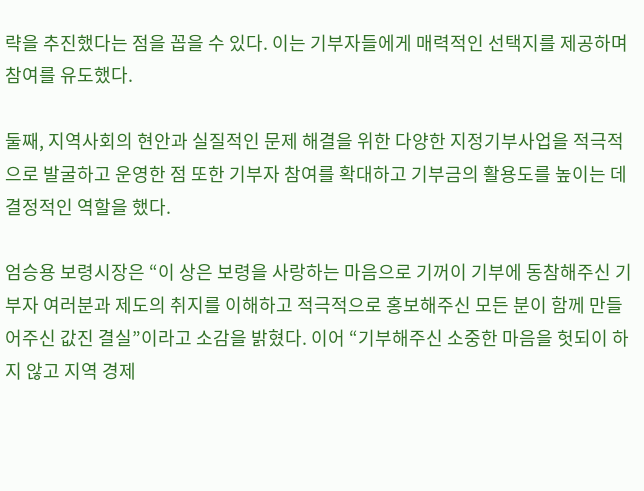략을 추진했다는 점을 꼽을 수 있다. 이는 기부자들에게 매력적인 선택지를 제공하며 참여를 유도했다.

둘째, 지역사회의 현안과 실질적인 문제 해결을 위한 다양한 지정기부사업을 적극적으로 발굴하고 운영한 점 또한 기부자 참여를 확대하고 기부금의 활용도를 높이는 데 결정적인 역할을 했다.

엄승용 보령시장은 “이 상은 보령을 사랑하는 마음으로 기꺼이 기부에 동참해주신 기부자 여러분과 제도의 취지를 이해하고 적극적으로 홍보해주신 모든 분이 함께 만들어주신 값진 결실”이라고 소감을 밝혔다. 이어 “기부해주신 소중한 마음을 헛되이 하지 않고 지역 경제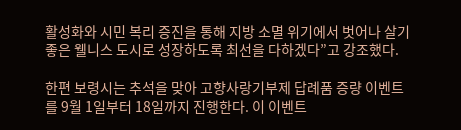활성화와 시민 복리 증진을 통해 지방 소멸 위기에서 벗어나 살기 좋은 웰니스 도시로 성장하도록 최선을 다하겠다”고 강조했다.

한편 보령시는 추석을 맞아 고향사랑기부제 답례품 증량 이벤트를 9월 1일부터 18일까지 진행한다. 이 이벤트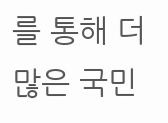를 통해 더 많은 국민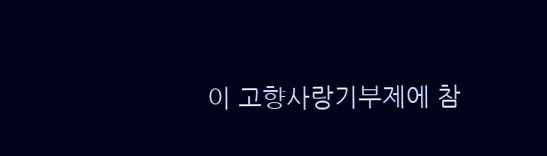이 고향사랑기부제에 참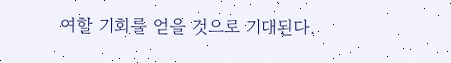여할 기회를 얻을 것으로 기대된다.